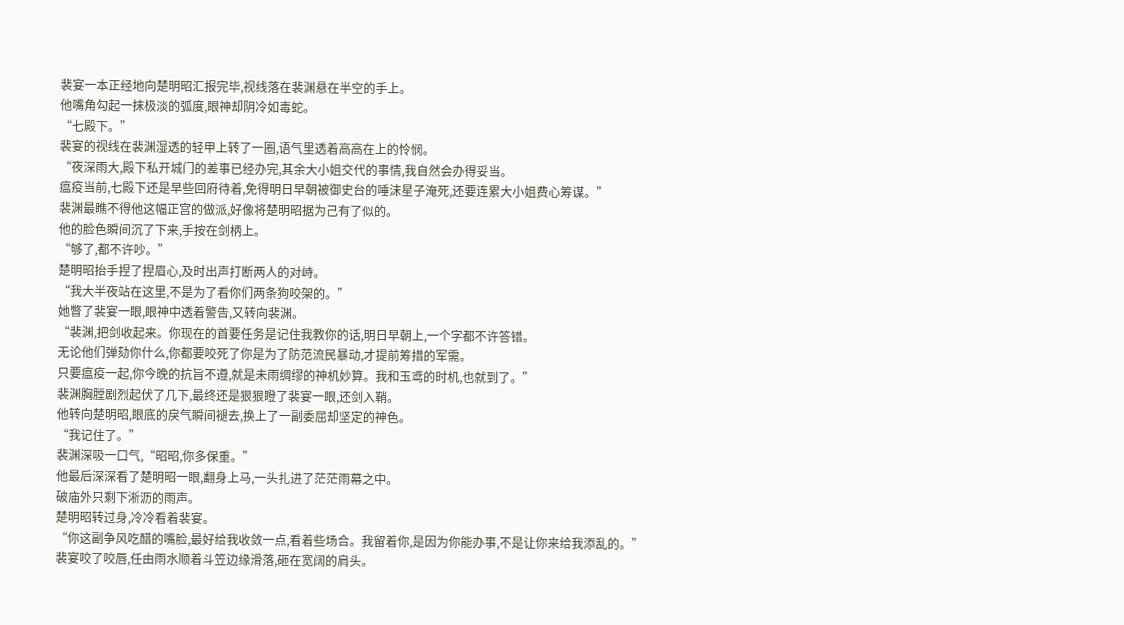裴宴一本正经地向楚明昭汇报完毕,视线落在裴渊悬在半空的手上。
他嘴角勾起一抹极淡的弧度,眼神却阴冷如毒蛇。
“七殿下。”
裴宴的视线在裴渊湿透的轻甲上转了一圈,语气里透着高高在上的怜悯。
“夜深雨大,殿下私开城门的差事已经办完,其余大小姐交代的事情,我自然会办得妥当。
瘟疫当前,七殿下还是早些回府待着,免得明日早朝被御史台的唾沫星子淹死,还要连累大小姐费心筹谋。”
裴渊最瞧不得他这幅正宫的做派,好像将楚明昭据为己有了似的。
他的脸色瞬间沉了下来,手按在剑柄上。
“够了,都不许吵。”
楚明昭抬手捏了捏眉心,及时出声打断两人的对峙。
“我大半夜站在这里,不是为了看你们两条狗咬架的。”
她瞥了裴宴一眼,眼神中透着警告,又转向裴渊。
“裴渊,把剑收起来。你现在的首要任务是记住我教你的话,明日早朝上,一个字都不许答错。
无论他们弹劾你什么,你都要咬死了你是为了防范流民暴动,才提前筹措的军需。
只要瘟疫一起,你今晚的抗旨不遵,就是未雨绸缪的神机妙算。我和玉鸢的时机,也就到了。”
裴渊胸膛剧烈起伏了几下,最终还是狠狠瞪了裴宴一眼,还剑入鞘。
他转向楚明昭,眼底的戾气瞬间褪去,换上了一副委屈却坚定的神色。
“我记住了。”
裴渊深吸一口气,“昭昭,你多保重。”
他最后深深看了楚明昭一眼,翻身上马,一头扎进了茫茫雨幕之中。
破庙外只剩下淅沥的雨声。
楚明昭转过身,冷冷看着裴宴。
“你这副争风吃醋的嘴脸,最好给我收敛一点,看着些场合。我留着你,是因为你能办事,不是让你来给我添乱的。”
裴宴咬了咬唇,任由雨水顺着斗笠边缘滑落,砸在宽阔的肩头。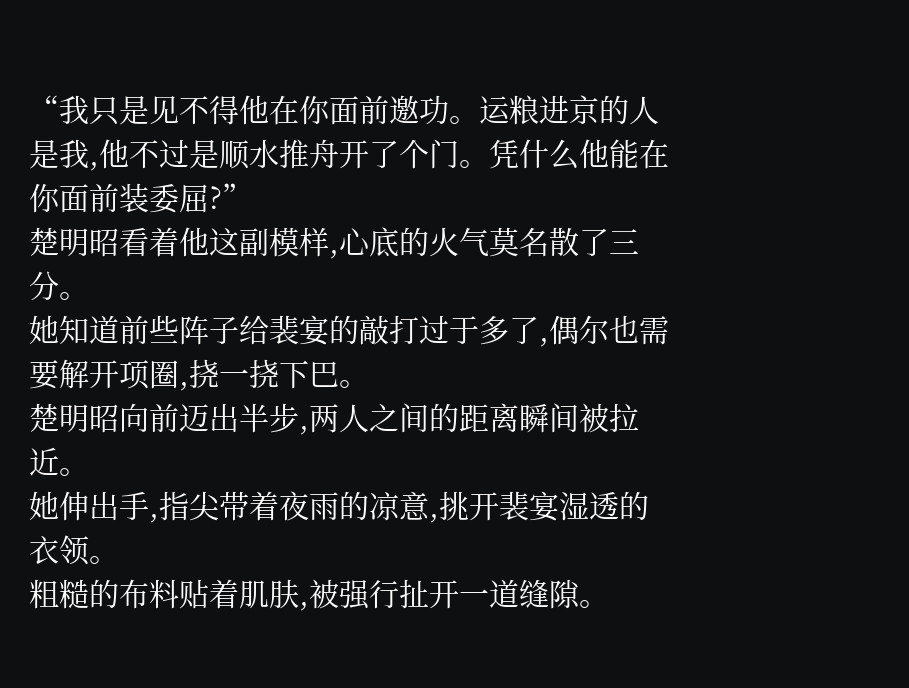“我只是见不得他在你面前邀功。运粮进京的人是我,他不过是顺水推舟开了个门。凭什么他能在你面前装委屈?”
楚明昭看着他这副模样,心底的火气莫名散了三分。
她知道前些阵子给裴宴的敲打过于多了,偶尔也需要解开项圈,挠一挠下巴。
楚明昭向前迈出半步,两人之间的距离瞬间被拉近。
她伸出手,指尖带着夜雨的凉意,挑开裴宴湿透的衣领。
粗糙的布料贴着肌肤,被强行扯开一道缝隙。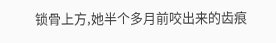锁骨上方,她半个多月前咬出来的齿痕